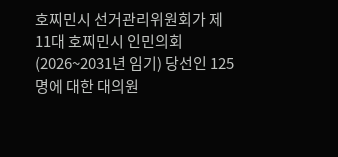호찌민시 선거관리위원회가 제11대 호찌민시 인민의회(2026~2031년 임기) 당선인 125명에 대한 대의원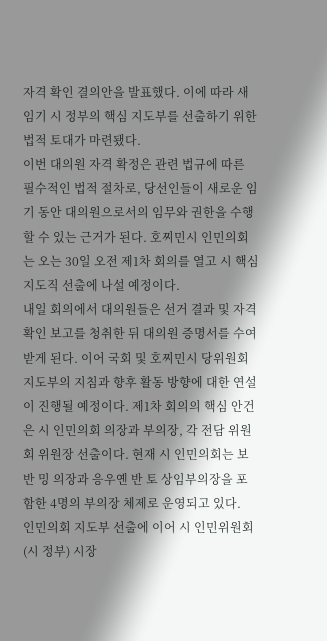자격 확인 결의안을 발표했다. 이에 따라 새 임기 시 정부의 핵심 지도부를 선출하기 위한 법적 토대가 마련됐다.
이번 대의원 자격 확정은 관련 법규에 따른 필수적인 법적 절차로, 당선인들이 새로운 임기 동안 대의원으로서의 임무와 권한을 수행할 수 있는 근거가 된다. 호찌민시 인민의회는 오는 30일 오전 제1차 회의를 열고 시 핵심 지도직 선출에 나설 예정이다.
내일 회의에서 대의원들은 선거 결과 및 자격 확인 보고를 청취한 뒤 대의원 증명서를 수여받게 된다. 이어 국회 및 호찌민시 당위원회 지도부의 지침과 향후 활동 방향에 대한 연설이 진행될 예정이다. 제1차 회의의 핵심 안건은 시 인민의회 의장과 부의장, 각 전담 위원회 위원장 선출이다. 현재 시 인민의회는 보 반 밍 의장과 응우옌 반 토 상임부의장을 포함한 4명의 부의장 체제로 운영되고 있다.
인민의회 지도부 선출에 이어 시 인민위원회(시 정부) 시장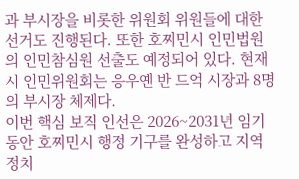과 부시장을 비롯한 위원회 위원들에 대한 선거도 진행된다. 또한 호찌민시 인민법원의 인민참심원 선출도 예정되어 있다. 현재 시 인민위원회는 응우옌 반 드억 시장과 8명의 부시장 체제다.
이번 핵심 보직 인선은 2026~2031년 임기 동안 호찌민시 행정 기구를 완성하고 지역 정치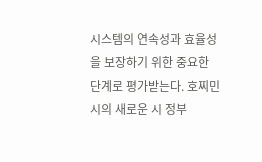시스템의 연속성과 효율성을 보장하기 위한 중요한 단계로 평가받는다. 호찌민시의 새로운 시 정부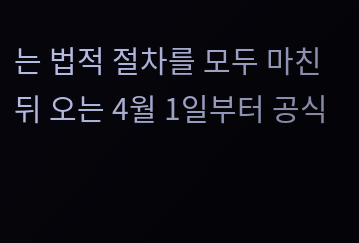는 법적 절차를 모두 마친 뒤 오는 4월 1일부터 공식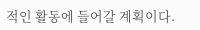적인 활동에 들어갈 계획이다.